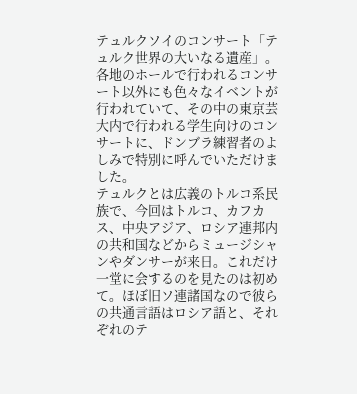テュルクソイのコンサート「テュルク世界の大いなる遺産」。各地のホールで行われるコンサート以外にも色々なイベントが行われていて、その中の東京芸大内で行われる学生向けのコンサートに、ドンブラ練習者のよしみで特別に呼んでいただけました。
テュルクとは広義のトルコ系民族で、今回はトルコ、カフカス、中央アジア、ロシア連邦内の共和国などからミュージシャンやダンサーが来日。これだけ一堂に会するのを見たのは初めて。ほぼ旧ソ連諸国なので彼らの共通言語はロシア語と、それぞれのテ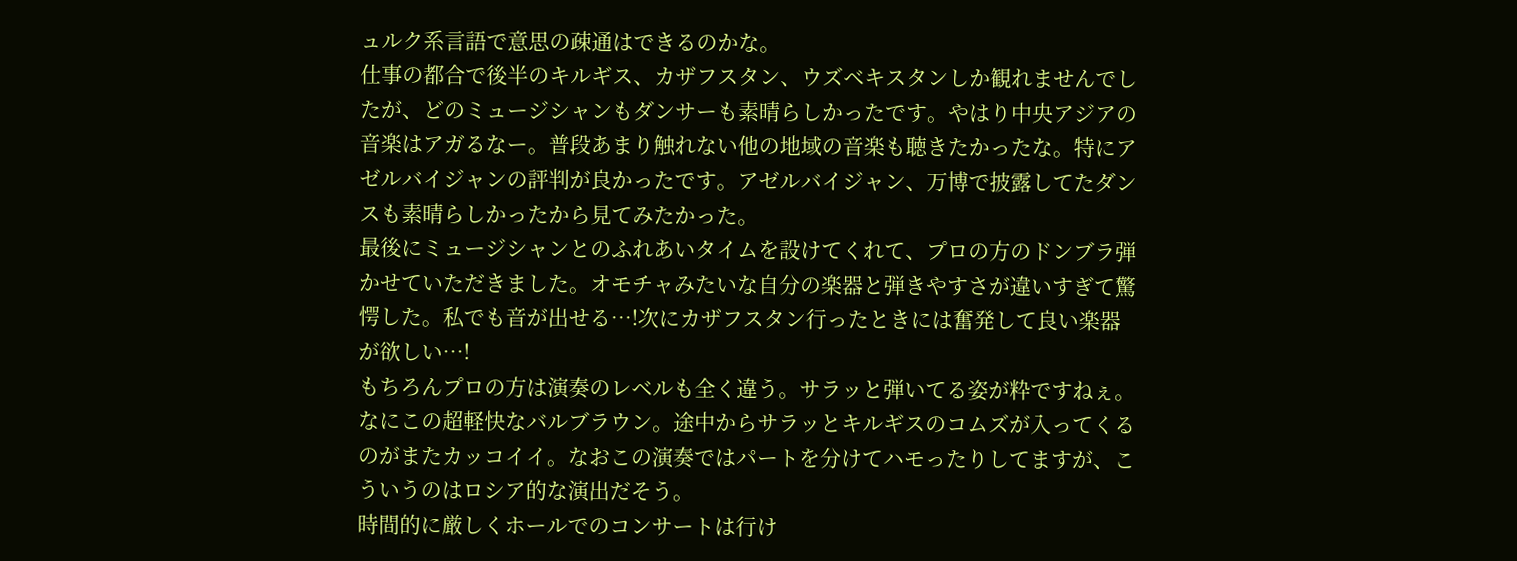ュルク系言語で意思の疎通はできるのかな。
仕事の都合で後半のキルギス、カザフスタン、ウズベキスタンしか観れませんでしたが、どのミュージシャンもダンサーも素晴らしかったです。やはり中央アジアの音楽はアガるなー。普段あまり触れない他の地域の音楽も聴きたかったな。特にアゼルバイジャンの評判が良かったです。アゼルバイジャン、万博で披露してたダンスも素晴らしかったから見てみたかった。
最後にミュージシャンとのふれあいタイムを設けてくれて、プロの方のドンブラ弾かせていただきました。オモチャみたいな自分の楽器と弾きやすさが違いすぎて驚愕した。私でも音が出せる…!次にカザフスタン行ったときには奮発して良い楽器が欲しい…!
もちろんプロの方は演奏のレベルも全く違う。サラッと弾いてる姿が粋ですねぇ。
なにこの超軽快なバルブラウン。途中からサラッとキルギスのコムズが入ってくるのがまたカッコイイ。なおこの演奏ではパートを分けてハモったりしてますが、こういうのはロシア的な演出だそう。
時間的に厳しくホールでのコンサートは行け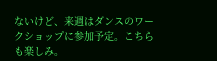ないけど、来週はダンスのワークショップに参加予定。こちらも楽しみ。